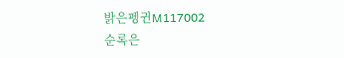밝은펭귄M117002
순록은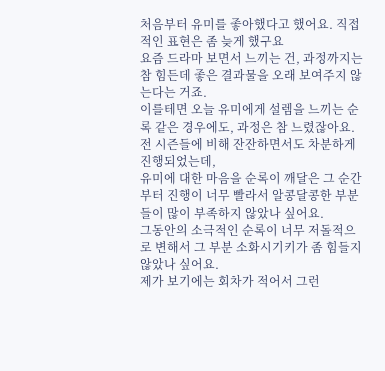처음부터 유미를 좋아했다고 했어요. 직접적인 표현은 좀 늦게 했구요
요즘 드라마 보면서 느끼는 건, 과정까지는 참 힘든데 좋은 결과물을 오래 보여주지 않는다는 거죠.
이를테면 오늘 유미에게 설렘을 느끼는 순록 같은 경우에도, 과정은 참 느렸잖아요.
전 시즌들에 비해 잔잔하면서도 차분하게 진행되었는데,
유미에 대한 마음을 순록이 깨달은 그 순간부터 진행이 너무 빨라서 알콩달콩한 부분들이 많이 부족하지 않았나 싶어요.
그동안의 소극적인 순록이 너무 저돌적으로 변해서 그 부분 소화시기키가 좀 힘들지 않았나 싶어요.
제가 보기에는 회차가 적어서 그런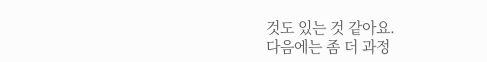것도 있는 것 같아요.
다음에는 좀 더 과정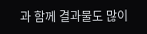과 함께 결과물도 많이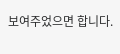보여주었으면 합니다.